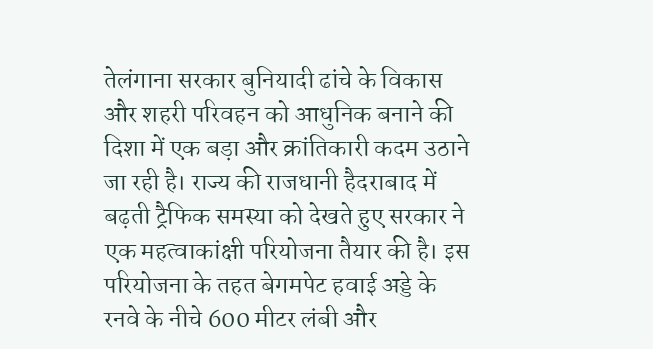तेलंगाना सरकार बुनियादी ढांचे के विकास और शहरी परिवहन को आधुनिक बनाने की दिशा में एक बड़ा और क्रांतिकारी कदम उठाने जा रही है। राज्य की राजधानी हैदराबाद में बढ़ती ट्रैफिक समस्या को देखते हुए सरकार ने एक महत्वाकांक्षी परियोजना तैयार की है। इस परियोजना के तहत बेगमपेट हवाई अड्डे के रनवे के नीचे 600 मीटर लंबी और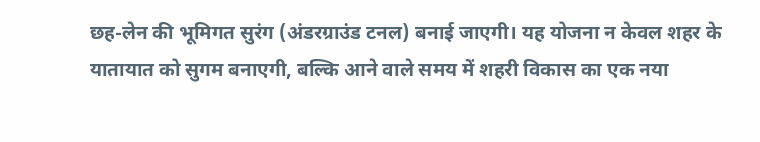छह-लेन की भूमिगत सुरंग (अंडरग्राउंड टनल) बनाई जाएगी। यह योजना न केवल शहर के यातायात को सुगम बनाएगी, बल्कि आने वाले समय में शहरी विकास का एक नया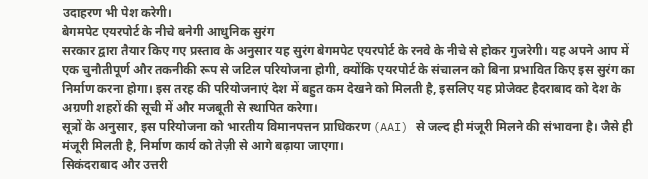उदाहरण भी पेश करेगी।
बेगमपेट एयरपोर्ट के नीचे बनेगी आधुनिक सुरंग
सरकार द्वारा तैयार किए गए प्रस्ताव के अनुसार यह सुरंग बेगमपेट एयरपोर्ट के रनवे के नीचे से होकर गुजरेगी। यह अपने आप में एक चुनौतीपूर्ण और तकनीकी रूप से जटिल परियोजना होगी, क्योंकि एयरपोर्ट के संचालन को बिना प्रभावित किए इस सुरंग का निर्माण करना होगा। इस तरह की परियोजनाएं देश में बहुत कम देखने को मिलती है, इसलिए यह प्रोजेक्ट हैदराबाद को देश के अग्रणी शहरों की सूची में और मजबूती से स्थापित करेगा।
सूत्रों के अनुसार, इस परियोजना को भारतीय विमानपत्तन प्राधिकरण (AAI) से जल्द ही मंजूरी मिलने की संभावना है। जैसे ही मंजूरी मिलती है, निर्माण कार्य को तेज़ी से आगे बढ़ाया जाएगा।
सिकंदराबाद और उत्तरी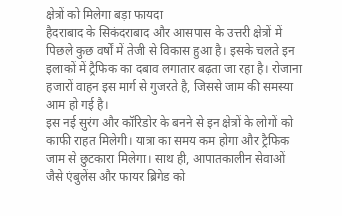क्षेत्रों को मिलेगा बड़ा फायदा
हैदराबाद के सिकंदराबाद और आसपास के उत्तरी क्षेत्रों में पिछले कुछ वर्षों में तेजी से विकास हुआ है। इसके चलते इन इलाकों में ट्रैफिक का दबाव लगातार बढ़ता जा रहा है। रोजाना हजारों वाहन इस मार्ग से गुजरते है, जिससे जाम की समस्या आम हो गई है।
इस नई सुरंग और कॉरिडोर के बनने से इन क्षेत्रों के लोगों को काफी राहत मिलेगी। यात्रा का समय कम होगा और ट्रैफिक जाम से छुटकारा मिलेगा। साथ ही, आपातकालीन सेवाओं जैसे एंबुलेंस और फायर ब्रिगेड को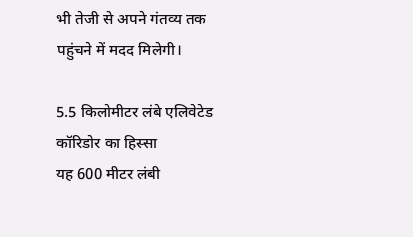भी तेजी से अपने गंतव्य तक पहुंचने में मदद मिलेगी।

5.5 किलोमीटर लंबे एलिवेटेड कॉरिडोर का हिस्सा
यह 600 मीटर लंबी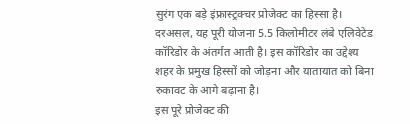सुरंग एक बड़े इंफ्रास्ट्रक्चर प्रोजेक्ट का हिस्सा है। दरअसल, यह पूरी योजना 5.5 किलोमीटर लंबे एलिवेटेड कॉरिडोर के अंतर्गत आती है। इस कॉरिडोर का उद्देश्य शहर के प्रमुख हिस्सों को जोड़ना और यातायात को बिना रुकावट के आगे बढ़ाना है।
इस पूरे प्रोजेक्ट की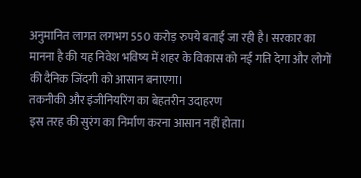अनुमानित लागत लगभग 550 करोड़ रुपये बताई जा रही है। सरकार का मानना है की यह निवेश भविष्य में शहर के विकास को नई गति देगा और लोगों की दैनिक जिंदगी को आसान बनाएगा।
तकनीकी और इंजीनियरिंग का बेहतरीन उदाहरण
इस तरह की सुरंग का निर्माण करना आसान नहीं होता।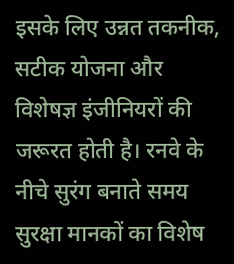इसके लिए उन्नत तकनीक, सटीक योजना और विशेषज्ञ इंजीनियरों की जरूरत होती है। रनवे के नीचे सुरंग बनाते समय सुरक्षा मानकों का विशेष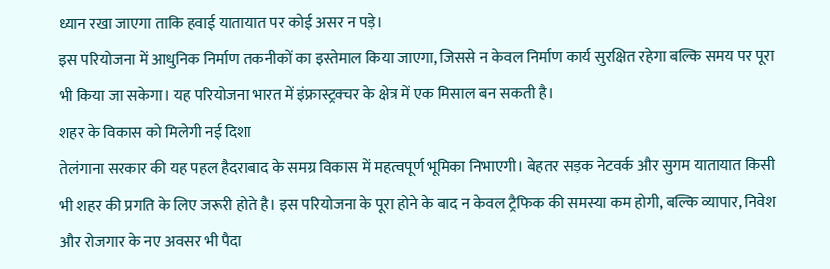ध्यान रखा जाएगा ताकि हवाई यातायात पर कोई असर न पड़े।
इस परियोजना में आधुनिक निर्माण तकनीकों का इस्तेमाल किया जाएगा, जिससे न केवल निर्माण कार्य सुरक्षित रहेगा बल्कि समय पर पूरा भी किया जा सकेगा। यह परियोजना भारत में इंफ्रास्ट्रक्चर के क्षेत्र में एक मिसाल बन सकती है।
शहर के विकास को मिलेगी नई दिशा
तेलंगाना सरकार की यह पहल हैदराबाद के समग्र विकास में महत्वपूर्ण भूमिका निभाएगी। बेहतर सड़क नेटवर्क और सुगम यातायात किसी भी शहर की प्रगति के लिए जरूरी होते है। इस परियोजना के पूरा होने के बाद न केवल ट्रैफिक की समस्या कम होगी, बल्कि व्यापार, निवेश और रोजगार के नए अवसर भी पैदा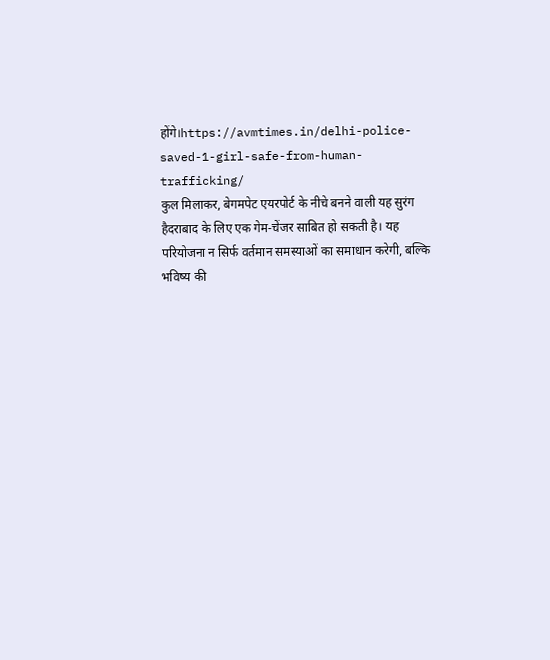होंगे।https://avmtimes.in/delhi-police-saved-1-girl-safe-from-human-trafficking/
कुल मिलाकर, बेगमपेट एयरपोर्ट के नीचे बनने वाली यह सुरंग हैदराबाद के लिए एक गेम-चेंजर साबित हो सकती है। यह परियोजना न सिर्फ वर्तमान समस्याओं का समाधान करेगी, बल्कि भविष्य की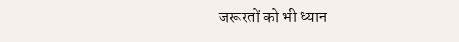जरूरतों को भी ध्यान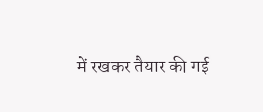में रखकर तैयार की गई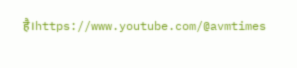है।https://www.youtube.com/@avmtimes